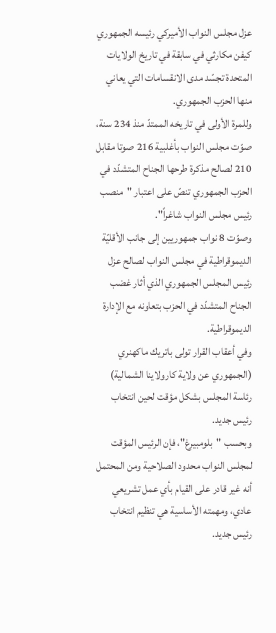عزل مجلس النواب الأميركي رئيسه الجمهوري كيفن مكارثي في سابقة في تاريخ الولايات المتحدة تجسّد مدى الانقسامات التي يعاني منها الحزب الجمهوري.
وللمرة الأولى في تاريخه الممتدّ منذ 234 سنة، صوّت مجلس النواب بأغلبية 216 صوتا مقابل 210 لصالح مذكرة طرحها الجناح المتشدّد في الحزب الجمهوري تنصّ على اعتبار "منصب رئيس مجلس النواب شاغراً".
وصوّت 8 نواب جمهوريين إلى جانب الأقليّة الديموقراطية في مجلس النواب لصالح عزل رئيس المجلس الجمهوري الذي أثار غضب الجناح المتشدّد في الحزب بتعاونه مع الإدارة الديموقراطية.
وفي أعقاب القرار تولى باتريك ماكهنري (الجمهوري عن ولاية كارولاينا الشمالية) رئاسة المجلس بشكل مؤقت لحين انتخاب رئيس جديد.
وبحسب "بلومبيرغ"، فإن الرئيس المؤقت لمجلس النواب محدود الصلاحية ومن المحتمل أنه غير قادر على القيام بأي عمل تشريعي عادي، ومهمته الأساسية هي تنظيم انتخاب رئيس جديد.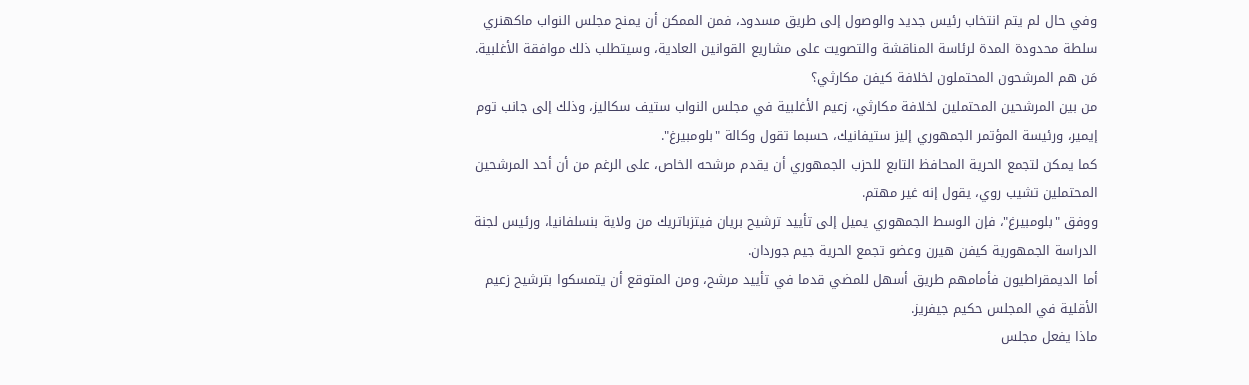وفي حال لم يتم انتخاب رئيس جديد والوصول إلى طريق مسدود، فمن الممكن أن يمنح مجلس النواب ماكهنري سلطة محدودة المدة لرئاسة المناقشة والتصويت على مشاريع القوانين العادية، وسيتطلب ذلك موافقة الأغلبية.
مَن هم المرشحون المحتملون لخلافة كيفن مكارثي؟
من بين المرشحين المحتملين لخلافة مكارثي، زعيم الأغلبية في مجلس النواب ستيف سكاليز، وذلك إلى جانب توم إيمير، ورئيسة المؤتمر الجمهوري إليز ستيفانيك، حسبما تقول وكالة "بلومبيرغ".
كما يمكن لتجمع الحرية المحافظ التابع للحزب الجمهوري أن يقدم مرشحه الخاص، على الرغم من أن أحد المرشحين المحتملين تشيب روي، يقول إنه غير مهتم.
ووفق "بلومبيرغ"، فإن الوسط الجمهوري يميل إلى تأييد ترشيح بريان فيتزباتريك من ولاية بنسلفانيا، ورئيس لجنة الدراسة الجمهورية كيفن هيرن وعضو تجمع الحرية جيم جوردان.
أما الديمقراطيون فأمامهم طريق أسهل للمضي قدما في تأييد مرشح، ومن المتوقع أن يتمسكوا بترشيح زعيم الأقلية في المجلس حكيم جيفريز.
ماذا يفعل مجلس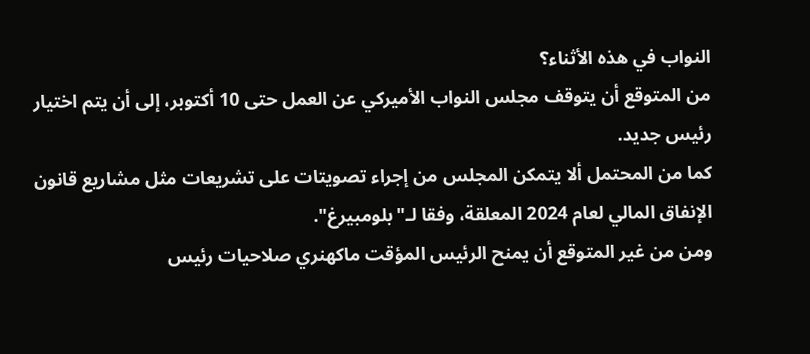النواب في هذه الأثناء؟
من المتوقع أن يتوقف مجلس النواب الأميركي عن العمل حتى 10 أكتوبر، إلى أن يتم اختيار رئيس جديد.
كما من المحتمل ألا يتمكن المجلس من إجراء تصويتات على تشريعات مثل مشاريع قانون الإنفاق المالي لعام 2024 المعلقة، وفقا لـ"بلومبيرغ".
ومن من غير المتوقع أن يمنح الرئيس المؤقت ماكهنري صلاحيات رئيس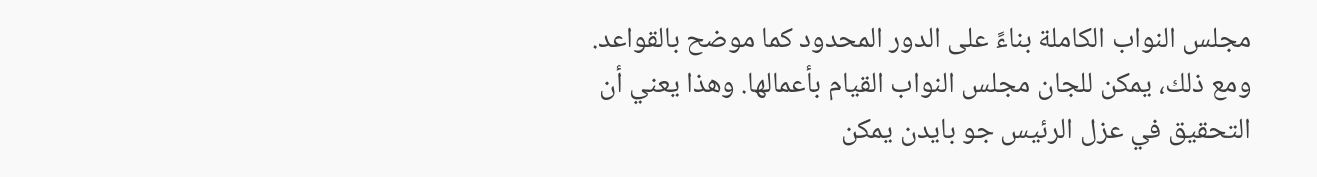مجلس النواب الكاملة بناءً على الدور المحدود كما موضح بالقواعد. ومع ذلك، يمكن للجان مجلس النواب القيام بأعمالها. وهذا يعني أن التحقيق في عزل الرئيس جو بايدن يمكن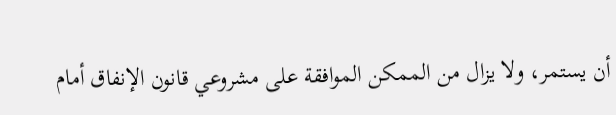أن يستمر، ولا يزال من الممكن الموافقة على مشروعي قانون الإنفاق أمام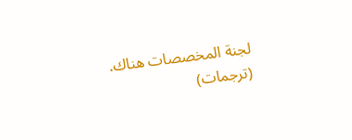لجنة المخصصات هناك.
(ترجمات)